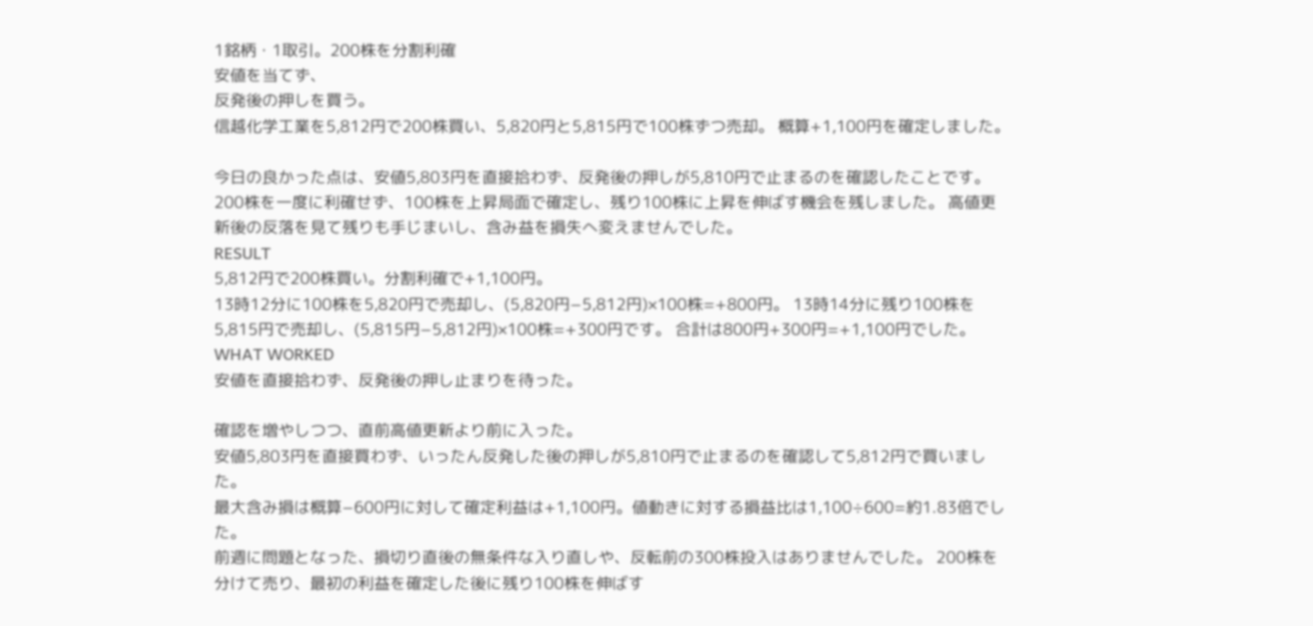1銘柄・1取引。200株を分割利確
安値を当てず、
反発後の押しを買う。
信越化学工業を5,812円で200株買い、5,820円と5,815円で100株ずつ売却。 概算+1,100円を確定しました。

今日の良かった点は、安値5,803円を直接拾わず、反発後の押しが5,810円で止まるのを確認したことです。
200株を一度に利確せず、100株を上昇局面で確定し、残り100株に上昇を伸ばす機会を残しました。 高値更新後の反落を見て残りも手じまいし、含み益を損失へ変えませんでした。
RESULT
5,812円で200株買い。分割利確で+1,100円。
13時12分に100株を5,820円で売却し、(5,820円−5,812円)×100株=+800円。 13時14分に残り100株を5,815円で売却し、(5,815円−5,812円)×100株=+300円です。 合計は800円+300円=+1,100円でした。
WHAT WORKED
安値を直接拾わず、反発後の押し止まりを待った。

確認を増やしつつ、直前高値更新より前に入った。
安値5,803円を直接買わず、いったん反発した後の押しが5,810円で止まるのを確認して5,812円で買いました。
最大含み損は概算−600円に対して確定利益は+1,100円。値動きに対する損益比は1,100÷600=約1.83倍でした。
前週に問題となった、損切り直後の無条件な入り直しや、反転前の300株投入はありませんでした。 200株を分けて売り、最初の利益を確定した後に残り100株を伸ばす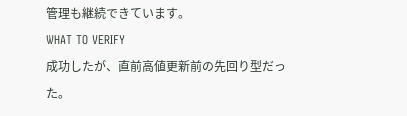管理も継続できています。
WHAT TO VERIFY
成功したが、直前高値更新前の先回り型だった。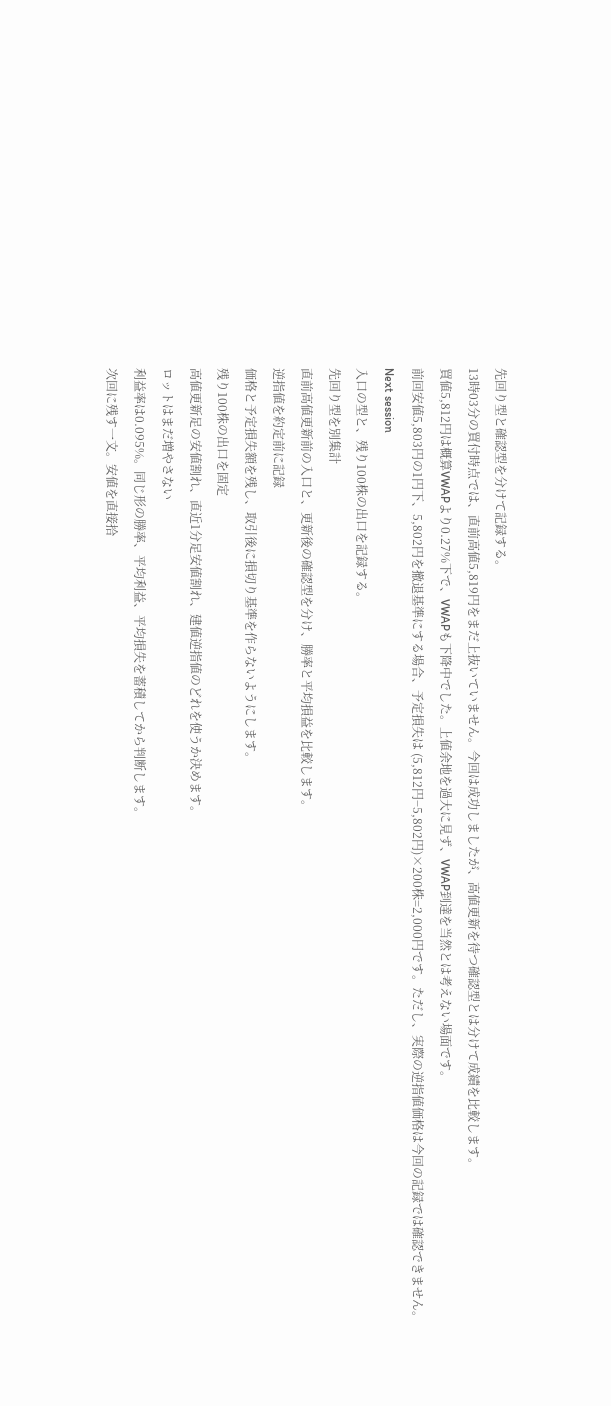先回り型と確認型を分けて記録する。
13時03分の買付時点では、直前高値5,819円をまだ上抜いていません。今回は成功しましたが、高値更新を待つ確認型とは分けて成績を比較します。
買値5,812円は概算VWAPより0.27%下で、VWAPも下降中でした。上値余地を過大に見ず、VWAP到達を当然とは考えない場面です。
前回安値5,803円の1円下、5,802円を撤退基準にする場合、予定損失は (5,812円−5,802円)×200株=2,000円です。ただし、実際の逆指値価格は今回の記録では確認できません。
Next session
入口の型と、残り100株の出口を記録する。
先回り型を別集計
直前高値更新前の入口と、更新後の確認型を分け、勝率と平均損益を比較します。
逆指値を約定前に記録
価格と予定損失額を残し、取引後に損切り基準を作らないようにします。
残り100株の出口を固定
高値更新足の安値割れ、直近1分足安値割れ、建値逆指値のどれを使うか決めます。
ロットはまだ増やさない
利益率は0.095%。同じ形の勝率、平均利益、平均損失を蓄積してから判断します。
次回に残す一文。安値を直接拾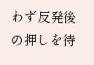わず反発後の押しを待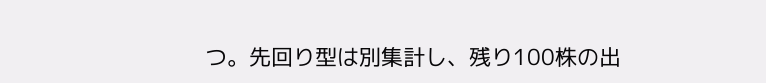つ。先回り型は別集計し、残り100株の出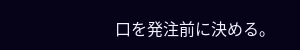口を発注前に決める。